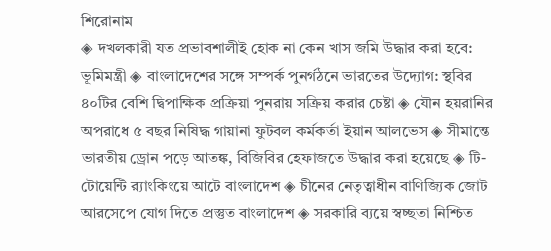শিরোনাম
◈ দখলকারী যত প্রভাবশালীই হোক না কেন খাস জমি উদ্ধার করা হবে: ভূমিমন্ত্রী ◈ বাংলাদেশের সঙ্গে সম্পর্ক পুনর্গঠনে ভারতের উদ্যোগ: স্থবির ৪০টির বেশি দ্বিপাক্ষিক প্রক্রিয়া পুনরায় সক্রিয় করার চেষ্টা ◈ যৌন হয়রানির অপরা‌ধে ৫ বছর নিষিদ্ধ গায়ানা ফুটবল কর্মকর্তা ইয়ান আলভেস ◈ সীমান্তে ভারতীয় ড্রোন পড়ে আতঙ্ক, বিজিবির হেফাজতে উদ্ধার করা হয়েছে ◈ টি-টোয়েন্টি র‍্যাংকিংয়ে আটে বাংলাদেশ ◈ চীনের নেতৃত্বাধীন বাণিজ্যিক জোট আরসেপে যোগ দিতে প্রস্তুত বাংলাদেশ ◈ সরকারি ব্যয়ে স্বচ্ছতা নিশ্চিত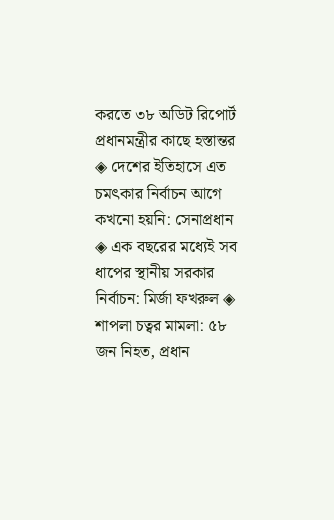করতে ৩৮ অডিট রিপোর্ট প্রধানমন্ত্রীর কাছে হস্তান্তর ◈ দেশের ইতিহাসে এত চমৎকার নির্বাচন আগে কখনো হয়নি: সেনাপ্রধান ◈ এক বছরের মধ্যেই সব ধাপের স্থানীয় সরকার নির্বাচন: মির্জা ফখরুল ◈ শাপলা চত্বর মামলা: ৫৮ জন নিহত, প্রধান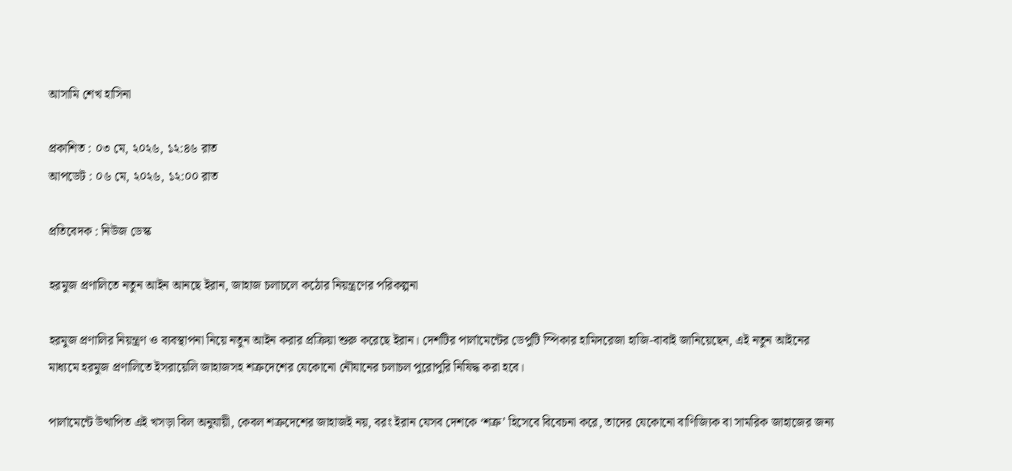আসামি শেখ হাসিনা

প্রকাশিত : ০৩ মে, ২০২৬, ১২:৪৬ রাত
আপডেট : ০৬ মে, ২০২৬, ১২:০০ রাত

প্রতিবেদক : নিউজ ডেস্ক

হরমুজ প্রণালিতে নতুন আইন আনছে ইরান, জাহাজ চলাচলে কঠোর নিয়ন্ত্রণের পরিকল্পনা

হরমুজ প্রণালির নিয়ন্ত্রণ ও ব্যবস্থাপনা নিয়ে নতুন আইন করার প্রক্রিয়া শুরু করেছে ইরান। দেশটির পার্লামেন্টের ডেপুটি স্পিকার হামিদরেজা হাজি-বাবাই জানিয়েছেন, এই নতুন আইনের মাধ্যমে হরমুজ প্রণালিতে ইসরায়েলি জাহাজসহ শত্রুদেশের যেকোনো নৌযানের চলাচল পুরোপুরি নিষিদ্ধ করা হবে।

পার্লামেন্টে উত্থাপিত এই খসড়া বিল অনুযায়ী, কেবল শত্রুদেশের জাহাজই নয়, বরং ইরান যেসব দেশকে ‘শত্রু’ হিসেবে বিবেচনা করে, তাদের যেকোনো বাণিজ্যিক বা সামরিক জাহাজের জন্য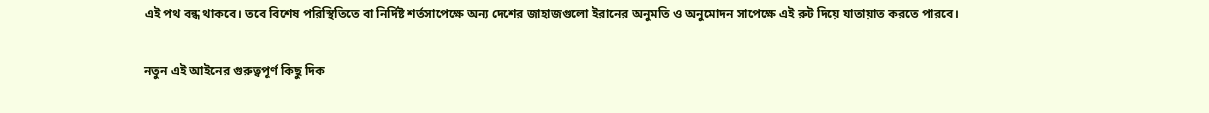এই পথ বন্ধ থাকবে। তবে বিশেষ পরিস্থিতিতে বা নির্দিষ্ট শর্তসাপেক্ষে অন্য দেশের জাহাজগুলো ইরানের অনুমতি ও অনুমোদন সাপেক্ষে এই রুট দিয়ে যাতায়াত করতে পারবে।

নতুন এই আইনের গুরুত্বপূর্ণ কিছু দিক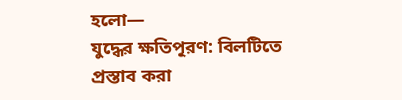হলো—
যুদ্ধের ক্ষতিপূরণ: বিলটিতে প্রস্তাব করা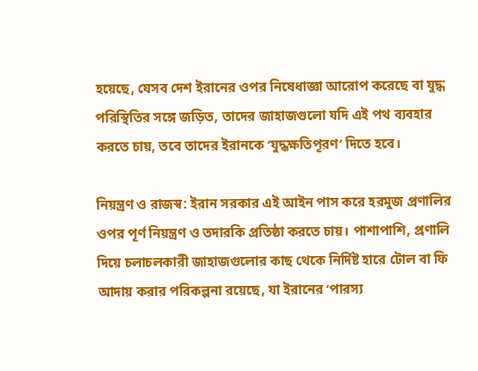হয়েছে, যেসব দেশ ইরানের ওপর নিষেধাজ্ঞা আরোপ করেছে বা যুদ্ধ পরিস্থিতির সঙ্গে জড়িত, তাদের জাহাজগুলো যদি এই পথ ব্যবহার করতে চায়, তবে তাদের ইরানকে ‘যুদ্ধক্ষতিপূরণ’ দিতে হবে।

নিয়ন্ত্রণ ও রাজস্ব: ইরান সরকার এই আইন পাস করে হরমুজ প্রণালির ওপর পূর্ণ নিয়ন্ত্রণ ও তদারকি প্রতিষ্ঠা করতে চায়। পাশাপাশি, প্রণালি দিয়ে চলাচলকারী জাহাজগুলোর কাছ থেকে নির্দিষ্ট হারে টোল বা ফি আদায় করার পরিকল্পনা রয়েছে, যা ইরানের ‘পারস্য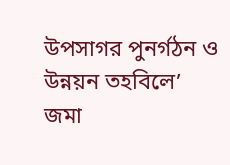উপসাগর পুনর্গঠন ও উন্নয়ন তহবিলে’ জমা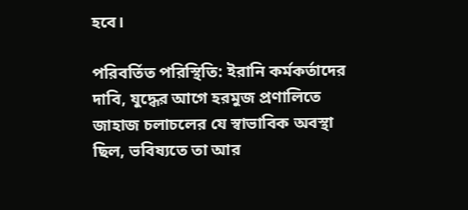হবে।

পরিবর্তিত পরিস্থিতি: ইরানি কর্মকর্তাদের দাবি, যুদ্ধের আগে হরমুজ প্রণালিতে জাহাজ চলাচলের যে স্বাভাবিক অবস্থা ছিল, ভবিষ্যতে তা আর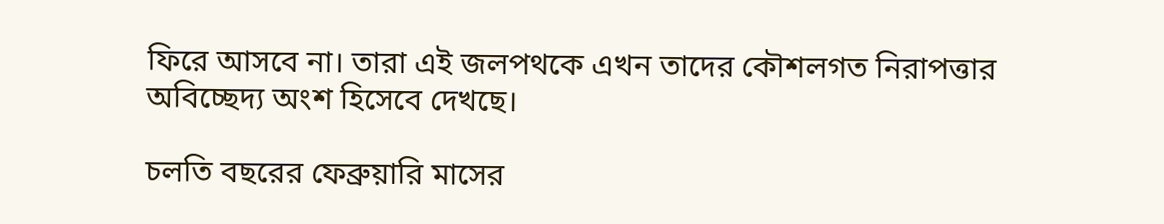ফিরে আসবে না। তারা এই জলপথকে এখন তাদের কৌশলগত নিরাপত্তার অবিচ্ছেদ্য অংশ হিসেবে দেখছে।

চলতি বছরের ফেব্রুয়ারি মাসের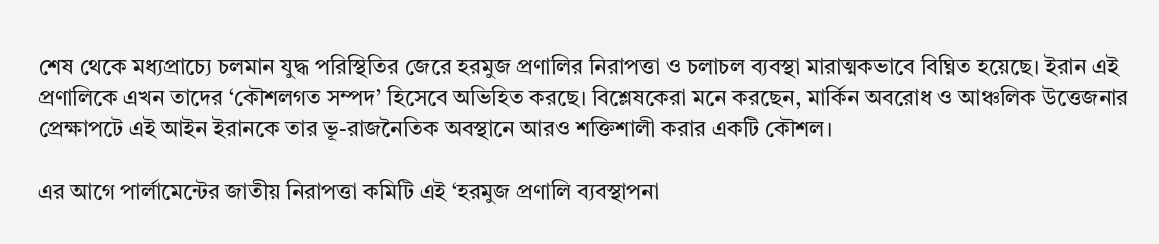শেষ থেকে মধ্যপ্রাচ্যে চলমান যুদ্ধ পরিস্থিতির জেরে হরমুজ প্রণালির নিরাপত্তা ও চলাচল ব্যবস্থা মারাত্মকভাবে বিঘ্নিত হয়েছে। ইরান এই প্রণালিকে এখন তাদের ‘কৌশলগত সম্পদ’ হিসেবে অভিহিত করছে। বিশ্লেষকেরা মনে করছেন, মার্কিন অবরোধ ও আঞ্চলিক উত্তেজনার প্রেক্ষাপটে এই আইন ইরানকে তার ভূ-রাজনৈতিক অবস্থানে আরও শক্তিশালী করার একটি কৌশল।

এর আগে পার্লামেন্টের জাতীয় নিরাপত্তা কমিটি এই ‘হরমুজ প্রণালি ব্যবস্থাপনা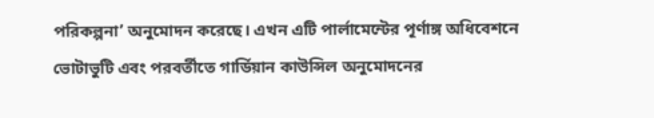পরিকল্পনা’ অনুমোদন করেছে। এখন এটি পার্লামেন্টের পূর্ণাঙ্গ অধিবেশনে ভোটাভুটি এবং পরবর্তীতে গার্ডিয়ান কাউন্সিল অনুমোদনের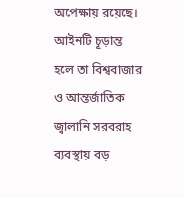অপেক্ষায় রয়েছে। আইনটি চূড়ান্ত হলে তা বিশ্ববাজার ও আন্তর্জাতিক জ্বালানি সরবরাহ ব্যবস্থায় বড়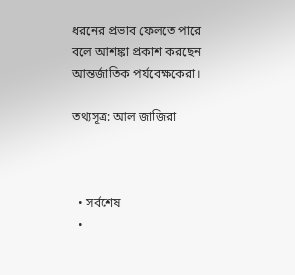ধরনের প্রভাব ফেলতে পারে বলে আশঙ্কা প্রকাশ করছেন আন্তর্জাতিক পর্যবেক্ষকেরা।

তথ্যসূত্র: আল জাজিরা



  • সর্বশেষ
  •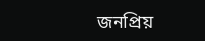জনপ্রিয়